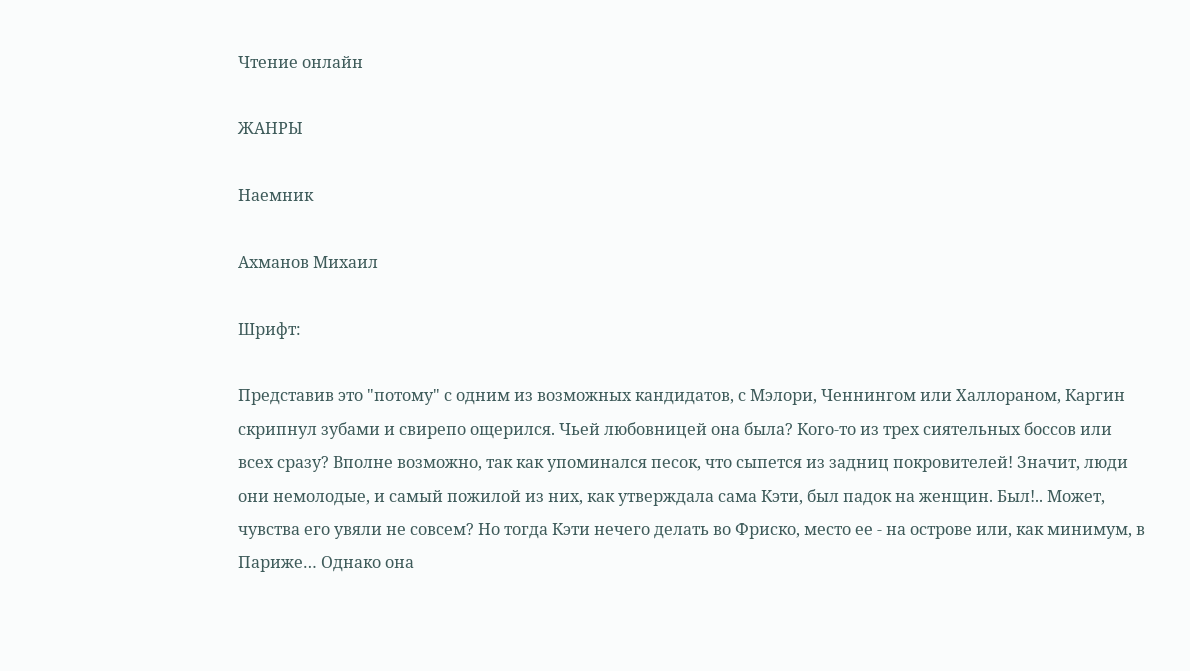Чтение онлайн

ЖАНРЫ

Наемник

Ахманов Михаил

Шрифт:

Представив это "потому" с одним из возможных кандидатов, с Мэлори, Ченнингом или Халлораном, Каргин скрипнул зубами и свирепо ощерился. Чьей любовницей она была? Кого-то из трех сиятельных боссов или всех сразу? Вполне возможно, так как упоминался песок, что сыпется из задниц покровителей! Значит, люди они немолодые, и самый пожилой из них, как утверждала сама Кэти, был падок на женщин. Был!.. Может, чувства его увяли не совсем? Но тогда Кэти нечего делать во Фриско, место ее - на острове или, как минимум, в Париже… Однако она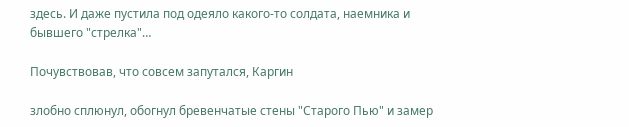здесь. И даже пустила под одеяло какого-то солдата, наемника и бывшего "стрелка"…

Почувствовав, что совсем запутался, Каргин

злобно сплюнул, обогнул бревенчатые стены "Старого Пью" и замер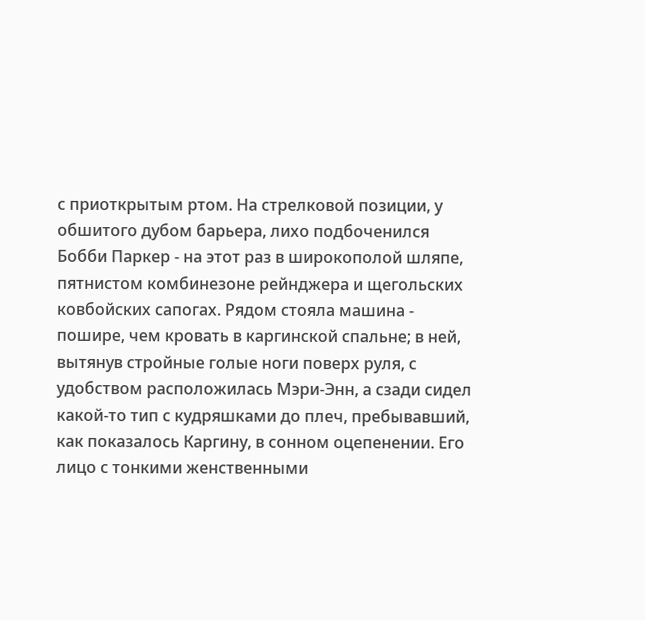с приоткрытым ртом. На стрелковой позиции, у обшитого дубом барьера, лихо подбоченился Бобби Паркер - на этот раз в широкополой шляпе, пятнистом комбинезоне рейнджера и щегольских ковбойских сапогах. Рядом стояла машина - пошире, чем кровать в каргинской спальне; в ней, вытянув стройные голые ноги поверх руля, с удобством расположилась Мэри-Энн, а сзади сидел какой-то тип с кудряшками до плеч, пребывавший, как показалось Каргину, в сонном оцепенении. Его лицо с тонкими женственными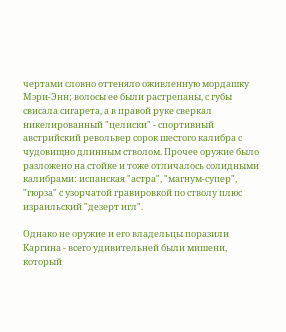чертами словно оттеняло оживленную мордашку Мэри-Энн; волосы ее были растрепаны, с губы свисала сигарета, а в правой руке сверкал никелированный "целиски" - спортивный австрийский револьвер сорок шестого калибра с чудовищно длинным стволом. Прочее оружие было разложено на стойке и тоже отличалось солидными калибрами: испанская "астра", "магнум-супер", "гюрза" с узорчатой гравировкой по стволу плюс израильский "дезерт игл".

Однако не оружие и его владельцы поразили Каргина - всего удивительней были мишени, который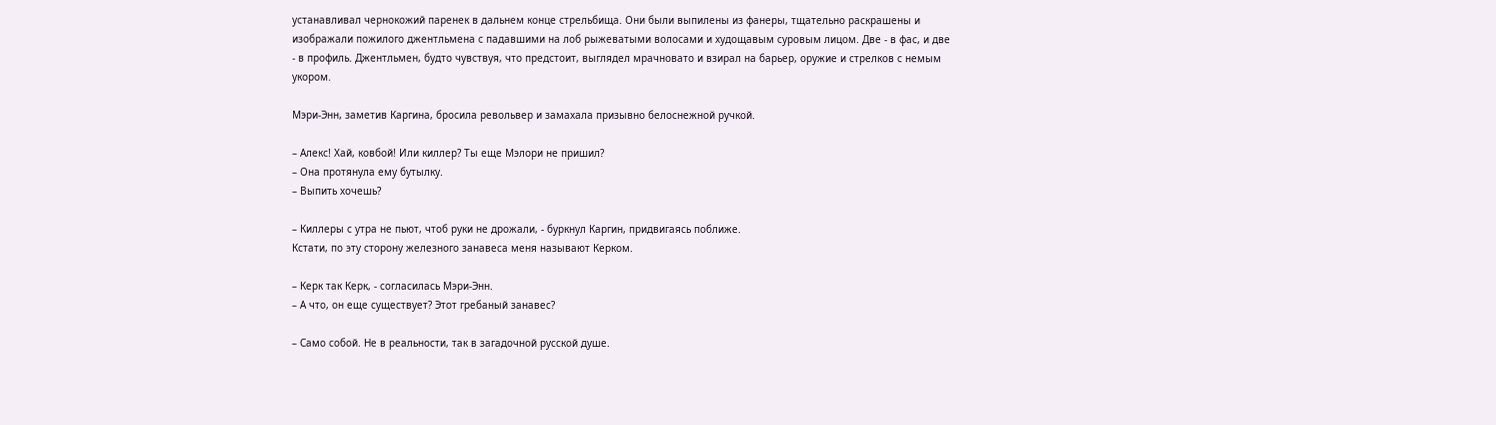устанавливал чернокожий паренек в дальнем конце стрельбища. Они были выпилены из фанеры, тщательно раскрашены и изображали пожилого джентльмена с падавшими на лоб рыжеватыми волосами и худощавым суровым лицом. Две - в фас, и две - в профиль. Джентльмен, будто чувствуя, что предстоит, выглядел мрачновато и взирал на барьер, оружие и стрелков с немым укором.

Мэри-Энн, заметив Каргина, бросила револьвер и замахала призывно белоснежной ручкой.

– Алекс! Хай, ковбой! Или киллер? Ты еще Мэлори не пришил?
– Она протянула ему бутылку.
– Выпить хочешь?

– Киллеры с утра не пьют, чтоб руки не дрожали, - буркнул Каргин, придвигаясь поближе.
Кстати, по эту сторону железного занавеса меня называют Керком.

– Керк так Керк, - согласилась Мэри-Энн.
– А что, он еще существует? Этот гребаный занавес?

– Само собой. Не в реальности, так в загадочной русской душе.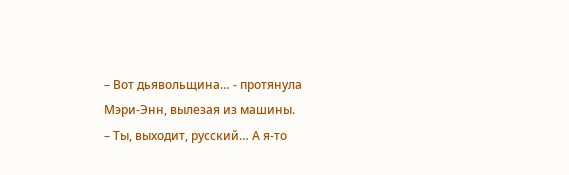– Вот дьявольщина… - протянула Мэри-Энн, вылезая из машины.
– Ты, выходит, русский… А я-то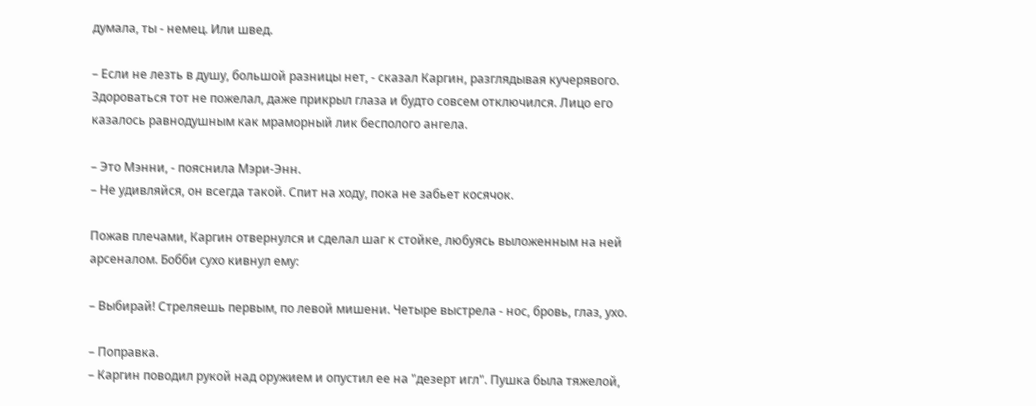думала, ты - немец. Или швед.

– Если не лезть в душу, большой разницы нет, - сказал Каргин, разглядывая кучерявого. Здороваться тот не пожелал, даже прикрыл глаза и будто совсем отключился. Лицо его казалось равнодушным как мраморный лик бесполого ангела.

– Это Мэнни, - пояснила Мэри-Энн.
– Не удивляйся, он всегда такой. Спит на ходу, пока не забьет косячок.

Пожав плечами, Каргин отвернулся и сделал шаг к стойке, любуясь выложенным на ней арсеналом. Бобби сухо кивнул ему:

– Выбирай! Стреляешь первым, по левой мишени. Четыре выстрела - нос, бровь, глаз, ухо.

– Поправка.
– Каргин поводил рукой над оружием и опустил ее на "дезерт игл". Пушка была тяжелой,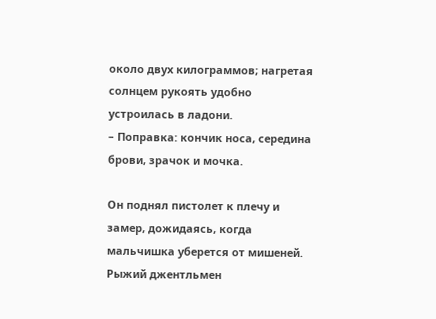около двух килограммов; нагретая солнцем рукоять удобно устроилась в ладони.
– Поправка: кончик носа, середина брови, зрачок и мочка.

Он поднял пистолет к плечу и замер, дожидаясь, когда мальчишка уберется от мишеней. Рыжий джентльмен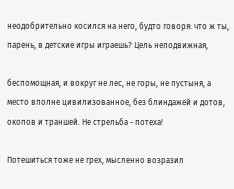неодобрительно косился на него, будто говоря: что ж ты, парень, в детские игры играешь? Цель неподвижная,

беспомощная, и вокруг не лес, не горы, не пустыня, а место вполне цивилизованное, без блиндажей и дотов, окопов и траншей. Не стрельба - потеха!

Потешиться тоже не грех, мысленно возразил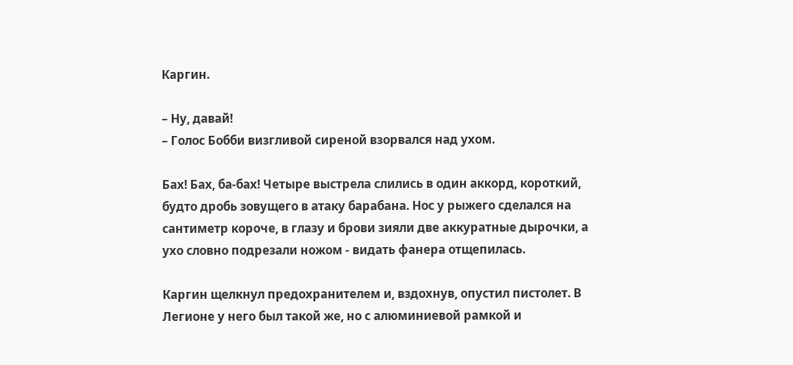Каргин.

– Ну, давай!
– Голос Бобби визгливой сиреной взорвался над ухом.

Бах! Бах, ба-бах! Четыре выстрела слились в один аккорд, короткий, будто дробь зовущего в атаку барабана. Нос у рыжего сделался на сантиметр короче, в глазу и брови зияли две аккуратные дырочки, а ухо словно подрезали ножом - видать фанера отщепилась.

Каргин щелкнул предохранителем и, вздохнув, опустил пистолет. В Легионе у него был такой же, но с алюминиевой рамкой и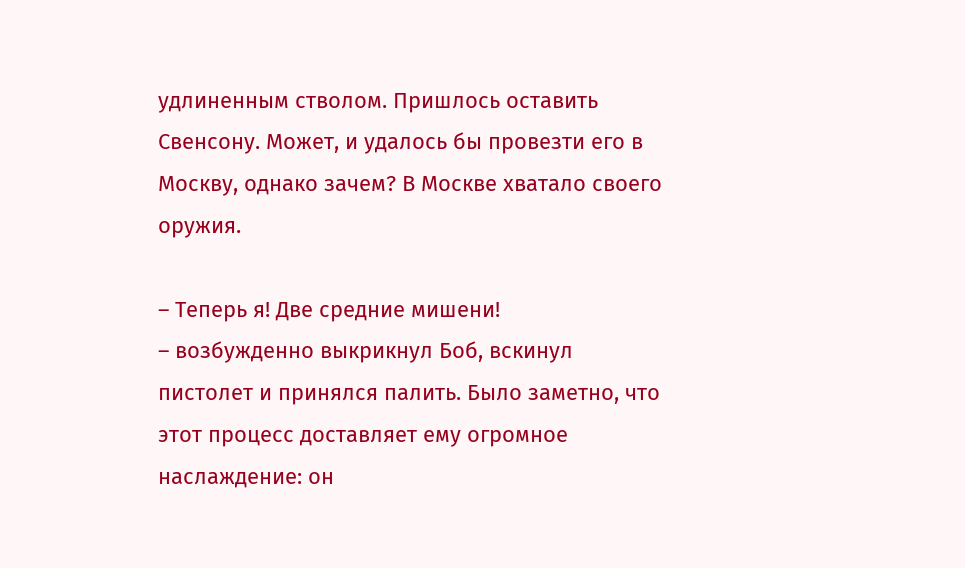удлиненным стволом. Пришлось оставить Свенсону. Может, и удалось бы провезти его в Москву, однако зачем? В Москве хватало своего оружия.

– Теперь я! Две средние мишени!
– возбужденно выкрикнул Боб, вскинул пистолет и принялся палить. Было заметно, что этот процесс доставляет ему огромное наслаждение: он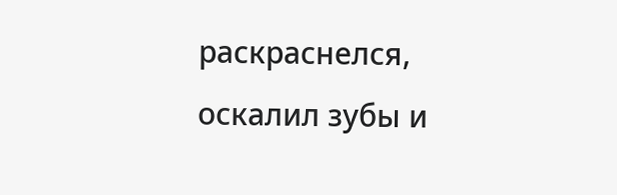раскраснелся, оскалил зубы и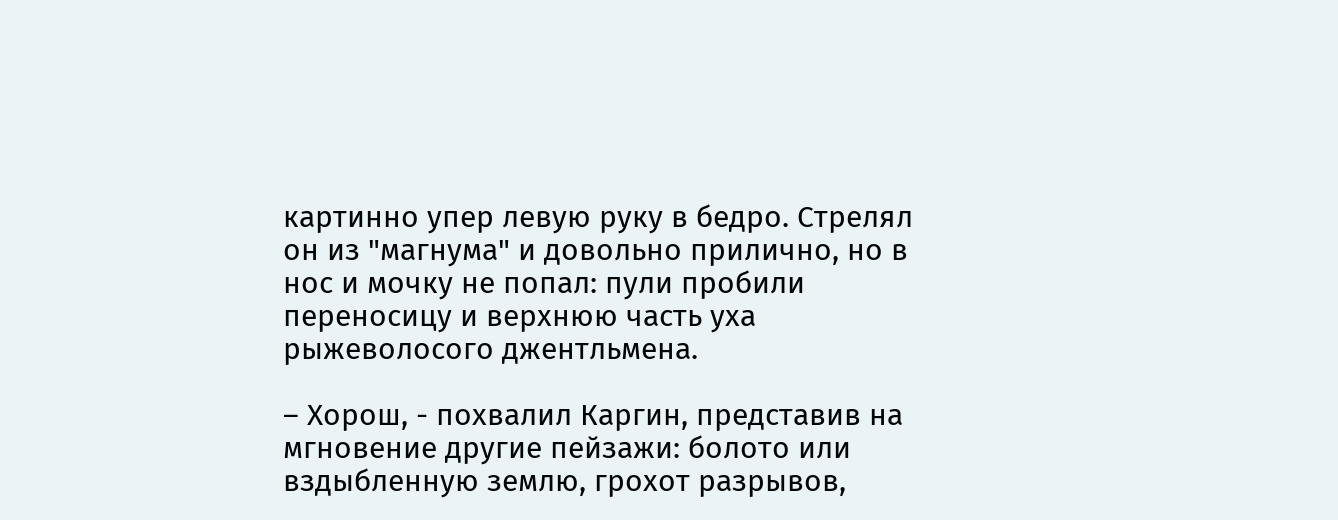картинно упер левую руку в бедро. Стрелял он из "магнума" и довольно прилично, но в нос и мочку не попал: пули пробили переносицу и верхнюю часть уха рыжеволосого джентльмена.

– Хорош, - похвалил Каргин, представив на мгновение другие пейзажи: болото или вздыбленную землю, грохот разрывов,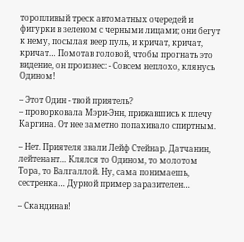торопливый треск автоматных очередей и фигурки в зеленом с черными лицами; они бегут к нему, посылая веер пуль, и кричат, кричат, кричат… Помотав головой, чтобы прогнать это видение, он произнес: - Совсем неплохо, клянусь Одином!

– Этот Один - твой приятель?
– проворковала Мэри-Энн, прижавшись к плечу Каргина. От нее заметно попахивало спиртным.

– Нет. Приятеля звали Лейф Стейнар. Датчанин, лейтенант… Клялся то Одином, то молотом Тора, то Валгаллой. Ну, сама понимаешь, сестренка… Дурной пример заразителен…

– Скандинав!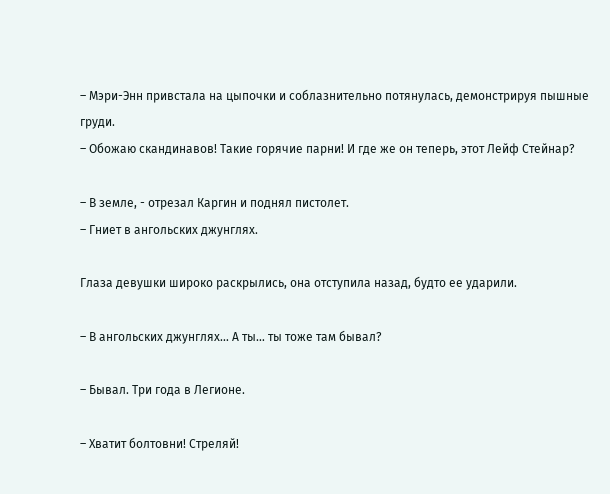– Мэри-Энн привстала на цыпочки и соблазнительно потянулась, демонстрируя пышные груди.
– Обожаю скандинавов! Такие горячие парни! И где же он теперь, этот Лейф Стейнар?

– В земле, - отрезал Каргин и поднял пистолет.
– Гниет в ангольских джунглях.

Глаза девушки широко раскрылись, она отступила назад, будто ее ударили.

– В ангольских джунглях… А ты… ты тоже там бывал?

– Бывал. Три года в Легионе.

– Хватит болтовни! Стреляй!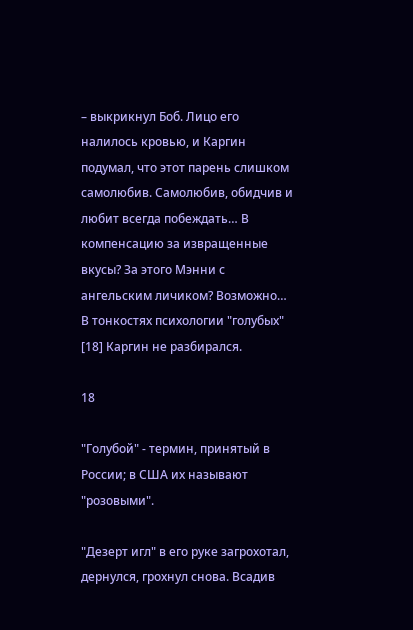– выкрикнул Боб. Лицо его налилось кровью, и Каргин подумал, что этот парень слишком самолюбив. Самолюбив, обидчив и любит всегда побеждать… В компенсацию за извращенные вкусы? За этого Мэнни с ангельским личиком? Возможно… В тонкостях психологии "голубых" [18] Каргин не разбирался.

18

"Голубой" - термин, принятый в России; в США их называют "розовыми".

"Дезерт игл" в его руке загрохотал, дернулся, грохнул снова. Всадив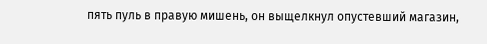пять пуль в правую мишень, он выщелкнул опустевший магазин,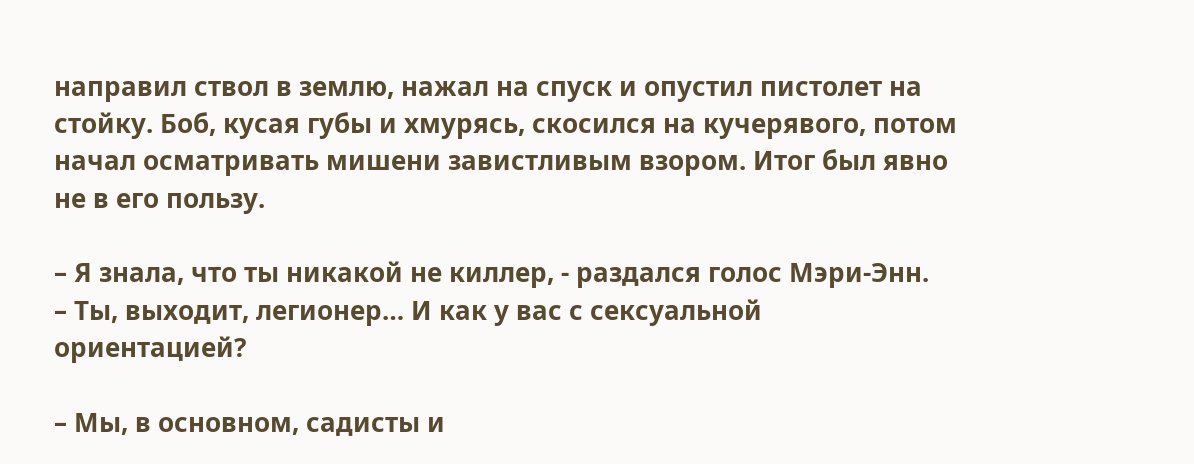направил ствол в землю, нажал на спуск и опустил пистолет на стойку. Боб, кусая губы и хмурясь, скосился на кучерявого, потом начал осматривать мишени завистливым взором. Итог был явно не в его пользу.

– Я знала, что ты никакой не киллер, - раздался голос Мэри-Энн.
– Ты, выходит, легионер… И как у вас с сексуальной ориентацией?

– Мы, в основном, садисты и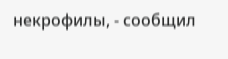некрофилы, - сообщил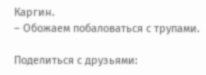Каргин.
– Обожаем побаловаться с трупами.

Поделиться с друзьями: